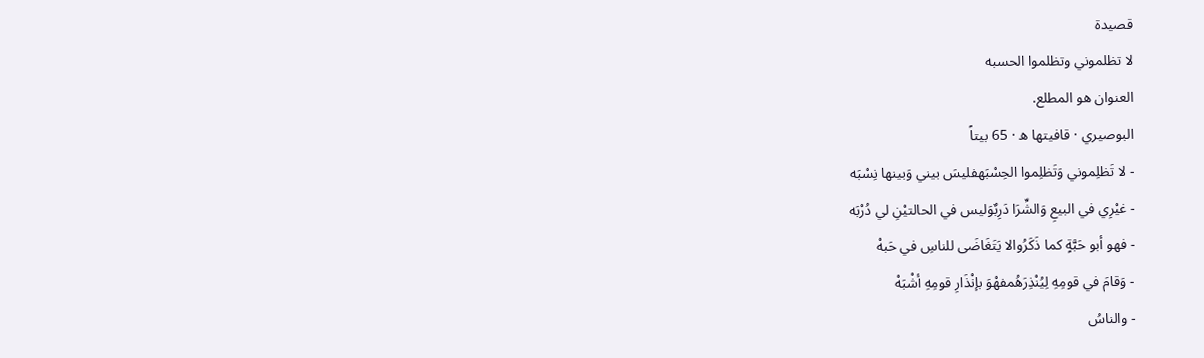قصيدة
لا تظلموني وتظلموا الحسبه
العنوان هو المطلع.
البوصيري · قافيتها ه · 65 بيتاً
- لا تَظلِموني وَتَظلِموا الحِسْبَهفليسَ بيني وَبينها نِسْبَه
- غيْرِي في البيعِ وَالشِّرَا دَرِبٌوَليس في الحالتيْنِ لي دُرْبَه
- فهو أبو حَبَّةٍ كما ذَكَرُوالا يَتَغَاضَى للناسِ في حَبهْ
- وَقامَ في قومِهِ لِيُنْذِرَهُمفهْوَ بإنْذَارِ قومِهِ أشْبَهْ
- والناسُ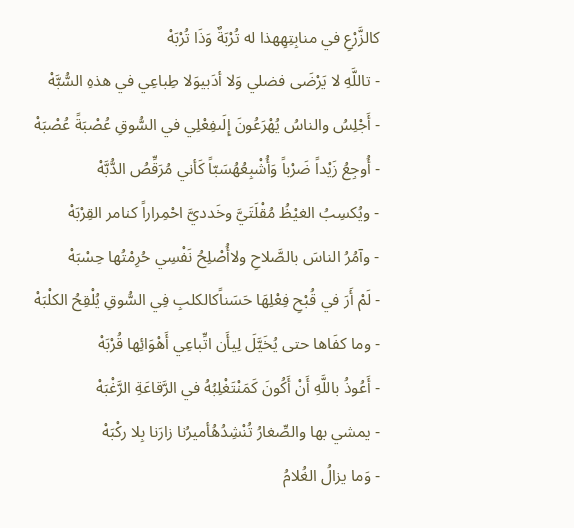كالزَّرْعِ في منابِتِهِهذا له تُرْبَةٌ وَذَا تُرْبَهْ
- تاللَّهِ لا يَرْضَى فضلي وَلا أدَبيوَلا طِباعِي في هذهِ السُّبَّهْ
- أَجْلِسُ والناسُ يُهْرَعُونَ إِلَىفِعْلِي في السُّوقِ عُصْبَةً عُصْبَهْ
- أُوجِعُ زَيْداً ضَرْباً وَأُشْبِعُهُسَبّاً كَأني مُرَقِّصُ الدُّبَّهْ
- ويُكسِبُ الغيْظُ مُقْلَتَيَّ وخَدديَّ احْمِراراً كنامر القِرْبَهْ
- وآمُرُ الناسَ بالصَّلاحِ ولاأُصْلِحُ نَفْسِي حُرِمْتُها حِسْبَهْ
- لَمْ أَرَ في قُبْحِ فِعْلِهَا حَسَناًكالكلبِ فِي السُّوقِ يُلْقِحُ الكلْبَهْ
- وما كفَاها حتى يُخَيَّلَ لِيأَن اتِّباعِي أَهْوَائِها قُرْبَهْ
- أَعُوذُ باللَّهِ أَنْ أَكُونَ كَمَنْتَغْلِبُهُ في الرَّقاعَةِ الرَّغْبَهْ
- يمشي بها والصِّغارُ تُنْشِدُهُأميرُنا زارَنا بِلا ركْبَهْ
- وَما يزالُ الغُلامُ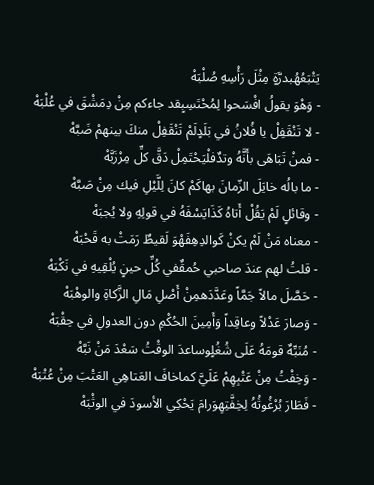يَتْبَعُهُبدرَّةٍ مِثْلَ رَأْسِهِ صُلْبَهْ
- وَهْوَ يقولُ افْسَحوا لِمُحْتَسِبٍقد جاءكم مِنْ دِمَشْقَ في عُلْبَهْ
- لا تَنْقَفِلْ يا فُلانُ في بَلَدٍلَمْ تَنْقَفِلْ منكَ بينهمْ ضَبَّهْ
- فمنْ تَبَاهَى بأَنَّهُ وتدٌفلْيَحْتَمِلْ دَقَّ كلِّ مِرْزَبَّهْ
- ما بالُه خايَلَ الزّمانَ بهاكَمْ كانَ لِلَّيْلِ فيك مِنْ صَبَّهْ
- وقائلٍ لَمْ يَقُلْ أَتاهُ كَذَايَسْفَهُ في قولِهِ ولا يُجبَهْ
- معناه مَنْ لَمْ يكنْ كَوالدِهِفَهْوَ لَقيطٌ رَمَتْ به قَحْبَهْ
- قلتُ لهم عندَ صاحبي حُمقٌفي كُلِّ حينٍ يُلْقِيهِ في نَكْبَهْ
- حَصَّلَ مالاً جَمَّاً وعَدَّدَهمِنْ أَصْلِ مَالِ الزَّكاةِ والوهْبَهْ
- وَصارَ عَدْلاً وعاقِداً وَأَمِينَ الحُكْمِ دون العدولِ في حِقْبَهْ
- مُنَبِّهٌ قومَهُ عَلَى شُغُلٍوساعدَ الوقْتُ سَعْدَ مَنْ نَبَّهْ
- وَخِفْتُ مِنْ عَتْبِهِمْ عَلَيَّ كماخافَ العَتاهِي العَتْبَ مِنْ عُتْبَهْ
- فَطَارَ بُرْغُوثُهُ لِخِفَّتِهِوَرامَ يَحْكِي الأسودَ في الوثْبَهْ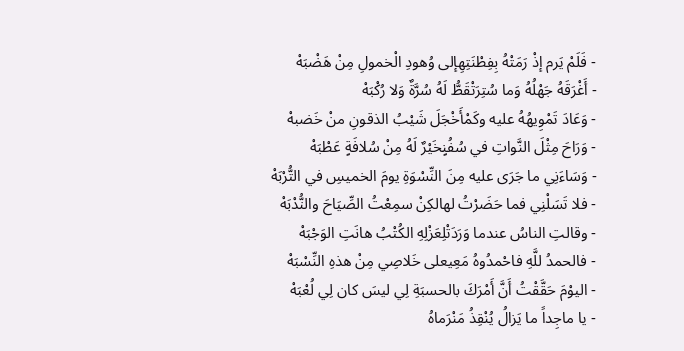- فَلَمْ يَرم إذْ رَمَتْهُ بِفِطْنَتِهِإلى وُهودِ الْخمولِ مِنْ هَضْبَهْ
- أَغْرَقَهُ جَهْلُهُ وَما سُتِرَتْقَطُّ لَهُ سُرَّةٌ وَلا رُكْبَهْ
- وَعَادَ تَمْوِيهُهُ عليه وكَمْأَخْجَلَ شَيْبُ الذقونِ منْ خَضبهْ
- وَرَاحَ مِثْلَ النَّواتِ في سُفُنٍخَيْرٌ لَهُ مِنْ سُلافَةٍ عَطْبَهْ
- وَسَاءَنِي ما جَرَى عليه مِنَ النِّسْوَةِ يومَ الخميسِ في التُّرْبَهْ
- فلا تَسَلْنِي فما حَضَرْتُ لهالكِنْ سمِعْتُ الصِّيَاحَ والنُّدْبَهْ
- وقالتِ الناسُ عندما وَرَدَتْلِعَزْلِهِ الكُتْبُ هانَتِ الوَجْبَهْ
- فالحمدُ للَّهِ فاحْمدُوهُ مَعِيعلى خَلاصِي مِنْ هذهِ النِّسْبَهْ
- اليوْمَ حَقَّقْتُ أَنَّ أَمْرَكَ بالحسبَةِ لِي ليسَ كان لِي لُعْبَهْ
- يا ماجِداً ما يَزالُ يُنْقِذُ مَنْرَماهُ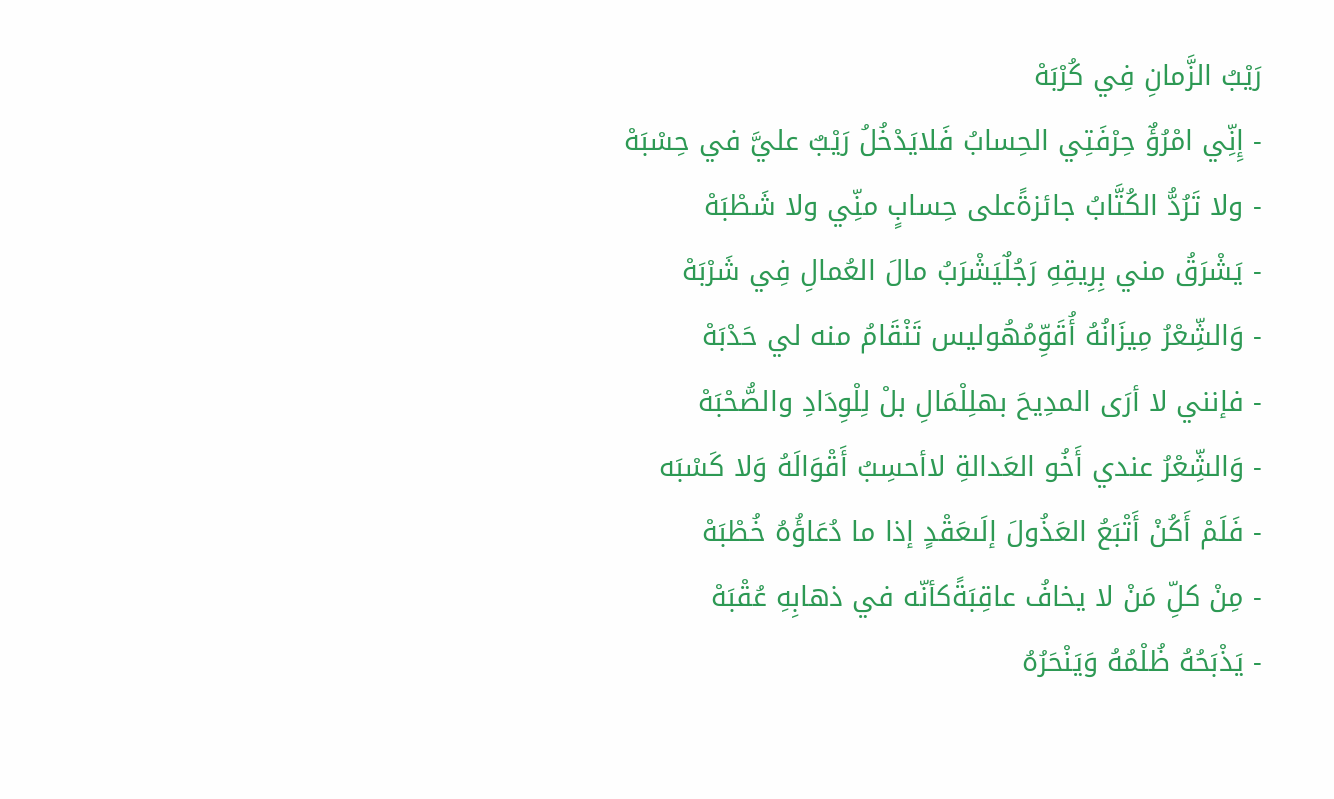رَيْبُ الزَّمانِ فِي كُرْبَهْ
- إِنِّي امْرُؤٌ حِرْفَتِي الحِسابُ فَلايَدْخُلُ رَيْبٌ عليَّ في حِسْبَهْ
- ولا تَرُدُّ الكُتَّابُ جائزةًعلى حِسابٍ منِّي ولا شَطْبَهْ
- يَشْرَقُ مني بِرِيقِهِ رَجُلٌيَشْرَبُ مالَ العُمالِ فِي شَرْبَهْ
- وَالشِّعْرُ مِيزَانُهُ أُقَوِّمُهُوليس تَنْقَامُ منه لي حَدْبَهْ
- فإنني لا أرَى المدِيحَ بهلِلْمَالِ بلْ لِلْوِدَادِ والصُّحْبَهْ
- وَالشِّعْرُ عندي أَخُو العَدالةِ لاأحسِبُ أَقْوَالَهُ وَلا كَسْبَه
- فَلَمْ أَكُنْ أَتْبَعُ العَذُولَ إلَىعَقْدٍ إذا ما دُعَاؤُهُ خُطْبَهْ
- مِنْ كلِّ مَنْ لا يخافُ عاقِبَةًكأنّه في ذهابِهِ عُقْبَهْ
- يَذْبَحُهُ ظُلْمُهُ وَيَنْحَرُهُ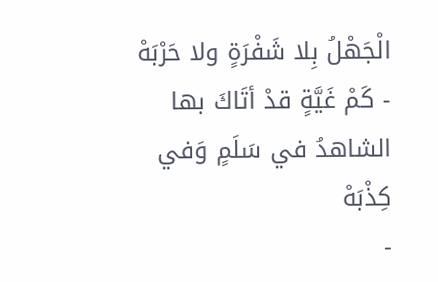الْجَهْلُ بِلا شَفْرَةٍ ولا حَرْبَهْ
- كَمْ غَيَّةٍ قدْ أتَاكَ بها الشاهدُ في سَلَمٍ وَفي كِذْبَهْ
-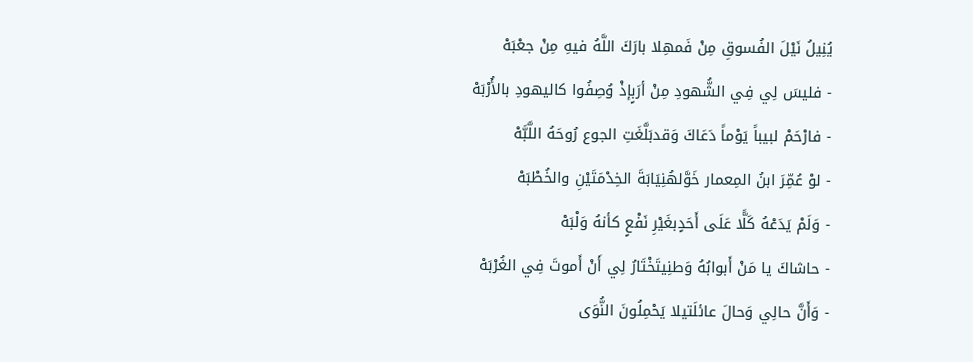يُنِيلُ نَيْلَ الفُسوقِ مِنْ فَمهِلا بارَكَ اللَّهُ فيهِ مِنْ جعْبَهْ
- فليسَ لِي فِي الشُّهودِ مِنْ أرَبٍإذْ وُصِفُوا كاليهودِ بالأُرْبَهْ
- فارْحَمْ لبيباً يَوْماً دَعَاكَ وَقدبَلَّغَتِ الجوع رُوحَهُ اللَّبَّهْ
- لوْ عُمِّرَ ابنُ المِعمار خَوَّلهُنِيَابَةَ الخِدْمَتَيْنِ والخُطْبَهْ
- وَلَمْ يَدَعْهُ كَلًّا عَلَى أَحَدٍبغَيْرِ نَفْعٍ كأنهُ وَلْبَهْ
- حاشاكَ يا مَنْ أَبوابُهُ وَطنِيتَخْتَارُ لِي أَنْ أَموتَ فِي الغُرْبَهْ
- وَأَنَّ حالِي وَحالَ عائلَتيلا يَحْمِلُونَ النُّوَى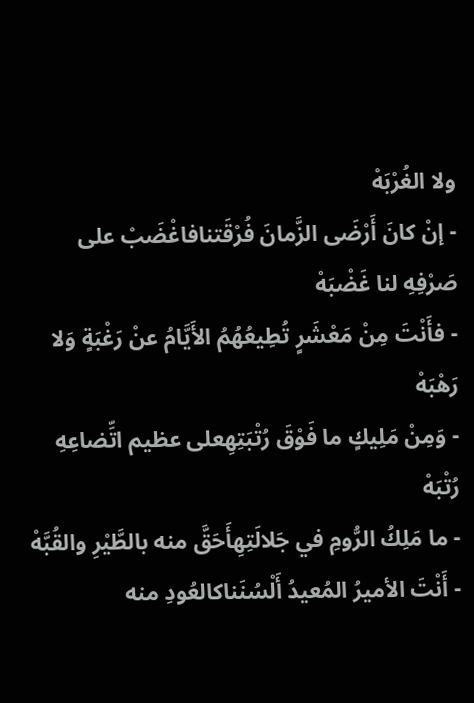ولا الغُرْبَهْ
- إنْ كانَ أَرْضَى الزَّمانَ فُرْقَتنافاغْضَبْ على صَرْفِهِ لنا غَضْبَهْ
- فأَنْتَ مِنْ مَعْشَرٍ تُطِيعُهُمُ الأَيَّامُ عنْ رَغْبَةٍ وَلا رَهْبَهْ
- وَمِنْ مَلِيكٍ ما فَوْقَ رُتْبَتِهِعلى عظيم اتِّضاعِهِ رُتْبَهْ
- ما مَلِكُ الرُّومِ في جَلالَتِهِأَحَقَّ منه بالطَّيْرِ والقُبَّهْ
- أَنْتَ الأميرُ المُعيدُ أَلْسُنَناكالعُودِ منه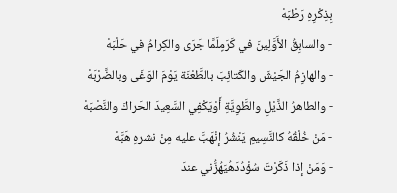بِذِكْرِهِ رَطْبَهْ
- والسابِقُ الأَوَّلِينَ في كَرَمٍلَمَّا جَرَى والكِرامُ في حَلْبَهْ
- والهازِمُ الجَيْشَ والكَتائِبَ بالطَّعْنَة يَوْمَ الوَغَى وبالضَّرْبَهْ
- والطاهرُ الذَّيْلِ والطَّوِيَّةِ أَوْيَكْفِي السَّعِيدَ الحَراكَ والنَّصْبَهْ
- مَنْ خُلْقُهُ كالنَّسِيمِ يَنْشُرُ إنْهَبَّ عليه مِنْ نشرهِ هَبَّهْ
- وَمَنْ إذا ذَكَرْتَ سُؤْدُدَهُيَهُزُّني عندَ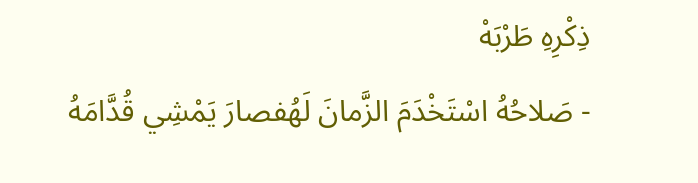ذِكْرِهِ طَرْبَهْ
- صَلاحُهُ اسْتَخْدَمَ الزَّمانَ لَهُفصارَ يَمْشِي قُدَّامَهُ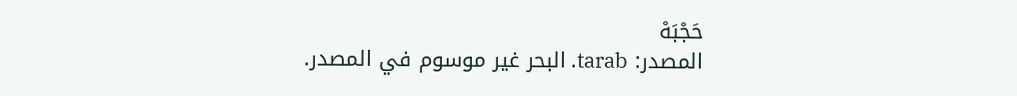حَجْبَهْ
المصدر: tarab. البحر غير موسوم في المصدر.